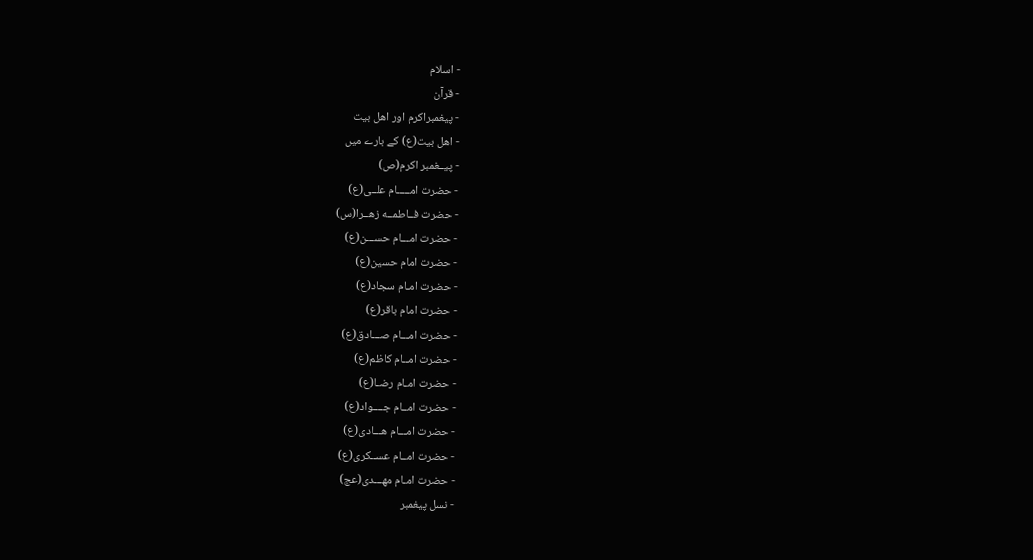- اسلام
- قرآن
- پیغمبراکرم اور اهل بیت
- اهل بیت(ع) کے بارے میں
- پیــغمبر اکرم(ص)
- حضرت امـــــام علــی(ع)
- حضرت فــاطمــه زهــرا(س)
- حضرت امـــام حســـن(ع)
- حضرت امام حسین(ع)
- حضرت امـام سجاد(ع)
- حضرت امام باقر(ع)
- حضرت امـــام صـــادق(ع)
- حضرت امــام کاظم(ع)
- حضرت امـام رضـا(ع)
- حضرت امــام جــــواد(ع)
- حضرت امـــام هـــادی(ع)
- حضرت امــام عســکری(ع)
- حضرت امـام مهـــدی(عج)
- نسل پیغمبر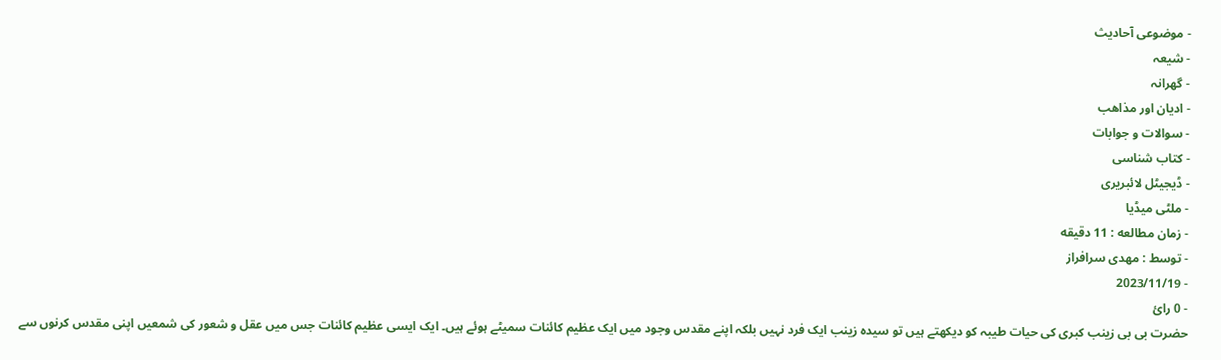- موضوعی آحادیث
- شیعہ
- گھرانہ
- ادیان اور مذاهب
- سوالات و جوابات
- کتاب شناسی
- ڈیجیٹل لائبریری
- ملٹی میڈیا
- زمان مطالعه : 11 دقیقه
- توسط : مهدی سرافراز
- 2023/11/19
- 0 رائ
حضرت بی بی زینب کبری کی حیات طیبہ کو دیکھتے ہیں تو سیدہ زینب ایک فرد نہیں بلکہ اپنے مقدس وجود میں ایک عظیم کائنات سمیٹے ہوئے ہیں۔ ایک ایسی عظیم کائنات جس میں عقل و شعور کی شمعیں اپنی مقدس کرنوں سے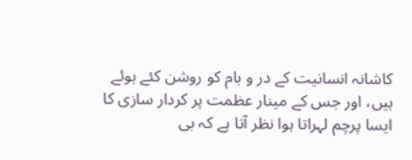کاشانہ انسانیت کے در و بام کو روشن کئے ہوئے ہیں، اور جس کے مینار عظمت پر کردار سازی کا ایسا پرچم لہراتا ہوا نظر آتا ہے کہ بی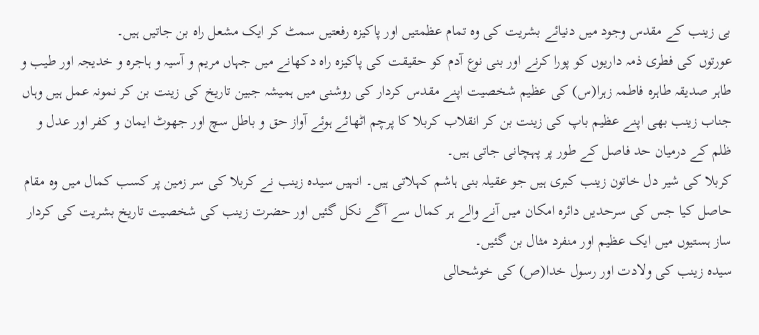بی زینب کے مقدس وجود میں دنیائے بشریت کی وہ تمام عظمتیں اور پاکیزہ رفعتیں سمٹ کر ایک مشعل راہ بن جاتیں ہیں۔
عورتوں کی فطری ذمہ داریوں کو پورا کرنے اور بنی نوع آدم کو حقیقت کی پاکیزہ راہ دکھانے میں جہاں مریم و آسیہ و ہاجرہ و خدیجہ اور طیب و طاہر صدیقہ طاہرہ فاطمہ زہرا(س) کی عظیم شخصیت اپنے مقدس کردار کی روشنی میں ہمیشہ جبین تاریخ کی زینت بن کر نمونہ عمل ہیں وہاں جناب زینب بھی اپنے عظیم باپ کی زینت بن کر انقلاب کربلا کا پرچم اٹھائے ہوئے آواز حق و باطل سچ اور جھوٹ ایمان و کفر اور عدل و ظلم کے درمیان حد فاصل کے طور پر پہچانی جاتی ہیں۔
کربلا کی شیر دل خاتون زینب کبری ہیں جو عقیلہ بنی ہاشم کہلاتی ہیں۔ انہیں سیدہ زینب نے کربلا کی سر زمین پر کسب کمال میں وہ مقام حاصل کیا جس کی سرحدیں دائرہ امکان میں آنے والے ہر کمال سے آگے نکل گئیں اور حضرت زینب کی شخصیت تاریخ بشریت کی کردار ساز ہستیوں میں ایک عظیم اور منفرد مثال بن گئیں۔
سیدہ زینب کی ولادت اور رسول خدا(ص) کی خوشحالی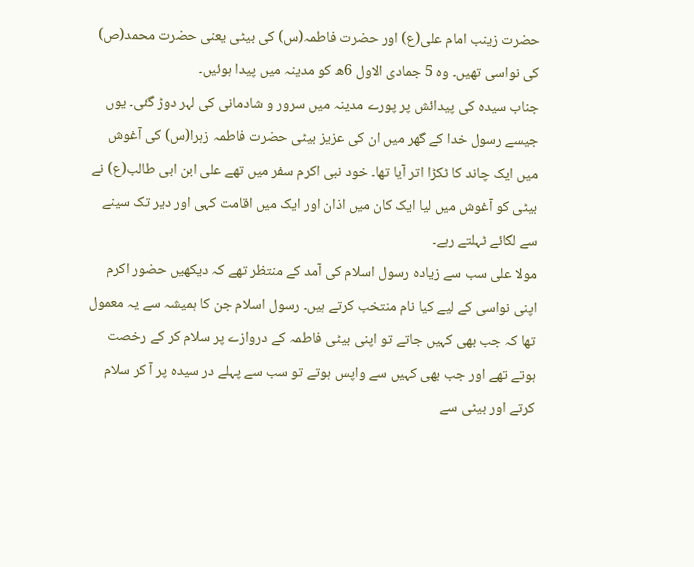حضرت زینب امام علی(ع) اور حضرت فاطمہ(س) کی بیٹی یعنی حضرت محمد(ص) کی نواسی تھیں۔ وہ 5 جمادی الاول 6ھ کو مدینہ میں پیدا ہوئیں۔
جناب سیدہ کی پیدائش پر پورے مدینہ میں سرور و شادمانی کی لہر دوڑ گئی۔ یوں جیسے رسول خدا کے گھر میں ان کی عزیز بیٹی حضرت فاطمہ زہرا(س) کی آغوش میں ایک چاند کا ٹکڑا اتر آیا تھا۔ خود نبی اکرم سفر میں تھے علی ابن ابی طالب(ع) نے بیٹی کو آغوش میں لیا ایک کان میں اذان اور ایک میں اقامت کہی اور دیر تک سینے سے لگائے ٹہلتے رہے۔
مولا علی سب سے زیادہ رسول اسلام کی آمد کے منتظر تھے کہ دیکھیں حضور اکرم اپنی نواسی کے لیے کیا نام منتخب کرتے ہیں۔ رسول اسلام جن کا ہمیشہ سے یہ معمول تھا کہ جب بھی کہیں جاتے تو اپنی بیٹی فاطمہ کے دروازے پر سلام کر کے رخصت ہوتے تھے اور جب بھی کہیں سے واپس ہوتے تو سب سے پہلے در سیدہ پر آ کر سلام کرتے اور بیٹی سے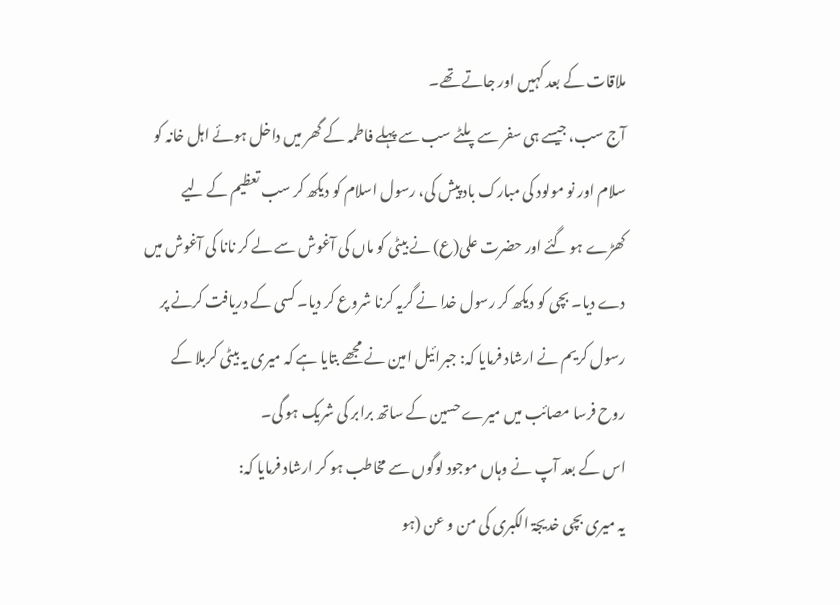ملاقات کے بعد کہیں اور جاتے تھے۔
آج سب، جیسے ہی سفر سے پلٹے سب سے پہلے فاطمہ کے گھر میں داخل ہوئے اہل خانہ کو سلام اور نو مولود کی مبارک باد پیش کی، رسول اسلام کو دیکھ کر سب تعظیم کے لیے کھڑے ہو گئے اور حضرت علی(ع) نے بیٹی کو ماں کی آغوش سے لے کر نانا کی آغوش میں دے دیا۔ بچی کو دیکھ کر رسول خدا نے گریہ کرنا شروع کر دیا۔ کسی کے دریافت کرنے پر رسول کریم نے ارشاد فرمایا کہ: جبرائیل امین نے مجھے بتایا ہے کہ میری یہ بیٹی کربلا کے روح فرسا مصائب میں میرے حسین کے ساتھ برابر کی شریک ہو گی۔
اس کے بعد آپ نے وہاں موجود لوگوں سے مخاطب ہو کر ارشاد فرمایا کہ:
یہ میری بچی خدیجۃ الکبری کی من و عن (ہو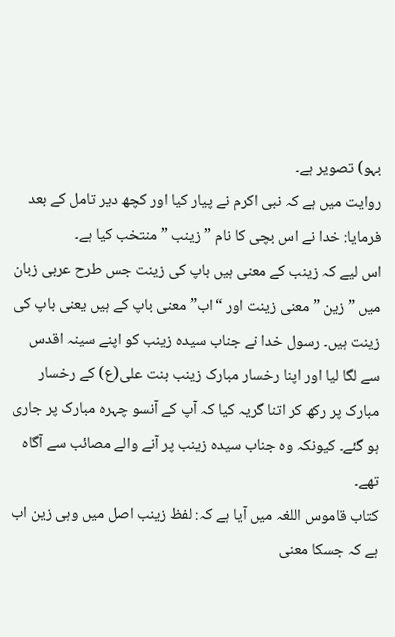بہو) تصویر ہے۔
روایت میں ہے کہ نبی اکرم نے پیار کیا اور کچھ دیر تامل کے بعد فرمایا: خدا نے اس بچی کا نام ” زینب ” منتخب کیا ہے۔
اس لیے کہ زینب کے معنی ہیں باپ کی زینت جس طرح عربی زبان میں ” زین ” معنی زینت اور “اب”معنی باپ کے ہیں یعنی باپ کی زینت ہیں۔ رسول خدا نے جناب سیدہ زینب کو اپنے سینہ اقدس سے لگا لیا اور اپنا رخسار مبارک زینب بنت علی(ع) کے رخسار مبارک پر رکھ کر اتنا گریہ کیا کہ آپ کے آنسو چہرہ مبارک پر جاری ہو گئے۔ کیونکہ وہ جناب سیدہ زینب پر آنے والے مصائب سے آگاہ تھے۔
کتاب قاموس اللغہ میں آیا ہے کہ: لفظ زینب اصل میں وہی زین اب ہے کہ جسکا معنی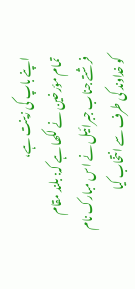اپنے باپ کی زینت ہے،
تمام مؤرخین نے لکھا ہے کہ: بلند مقام فرشتے جناب جبرائیل نے اس مبارک نام کو خداوند کی طرف سے انتخاب کیا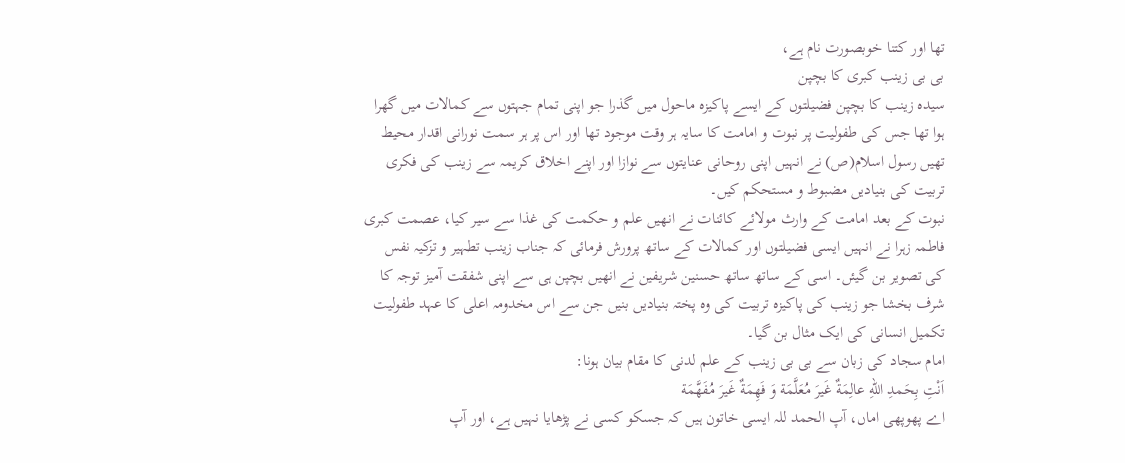تھا اور کتنا خوبصورت نام ہے،
بی بی زینب کبری کا بچپن
سیدہ زینب کا بچپن فضیلتوں کے ایسے پاکیزہ ماحول میں گذرا جو اپنی تمام جہتوں سے کمالات میں گھرا ہوا تھا جس کی طفولیت پر نبوت و امامت کا سایہ ہر وقت موجود تھا اور اس پر ہر سمت نورانی اقدار محیط تھیں رسول اسلام(ص) نے انہیں اپنی روحانی عنایتوں سے نوازا اور اپنے اخلاق کریمہ سے زینب کی فکری تربیت کی بنیادیں مضبوط و مستحکم کیں۔
نبوت کے بعد امامت کے وارث مولائے کائنات نے انھیں علم و حکمت کی غذا سے سیر کیا، عصمت کبری فاطمہ زہرا نے انہیں ایسی فضیلتوں اور کمالات کے ساتھ پرورش فرمائی کہ جناب زینب تطہیر و تزکیہ نفس کی تصویر بن گیئں۔ اسی کے ساتھ ساتھ حسنین شریفین نے انھیں بچپن ہی سے اپنی شفقت آمیز توجہ کا شرف بخشا جو زینب کی پاکیزہ تربیت کی وہ پختہ بنیادیں بنیں جن سے اس مخدومہ اعلی کا عہد طفولیت تکمیل انسانی کی ایک مثال بن گیا۔
امام سجاد کی زبان سے بی بی زینب کے علم لدنی کا مقام بیان ہونا:
اَنْتِ بِحَمدِ اللّهِ عالِمَةٌ غَیرَ مُعَلَّمَة وَ فَهِمَةٌ غَیرَ مُفَهَّمَة
اے پھوپھی اماں، آپ الحمد للہ ایسی خاتون ہیں کہ جسکو کسی نے پڑھایا نہیں ہے، اور آپ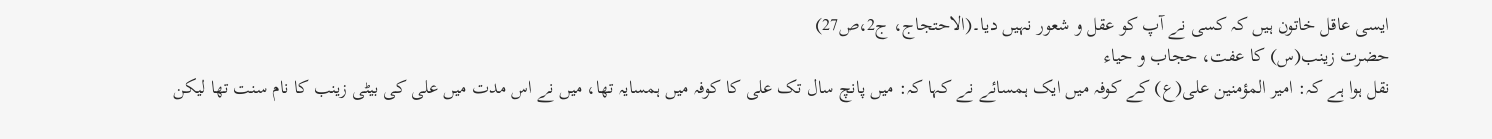ایسی عاقل خاتون ہیں کہ کسی نے آپ کو عقل و شعور نہیں دیا۔(الاحتجاج، ج2،ص27)
حضرت زینب(س) کا عفت، حجاب و حیاء
نقل ہوا ہے کہ: امیر المؤمنین علی(ع) کے کوفہ میں ایک ہمسائے نے کہا کہ: میں پانچ سال تک علی کا کوفہ میں ہمسایہ تھا، میں نے اس مدت میں علی کی بیٹی زینب کا نام سنت تھا لیکن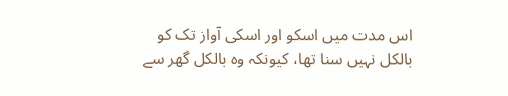اس مدت میں اسکو اور اسکی آواز تک کو بالکل نہیں سنا تھا، کیونکہ وہ بالکل گھر سے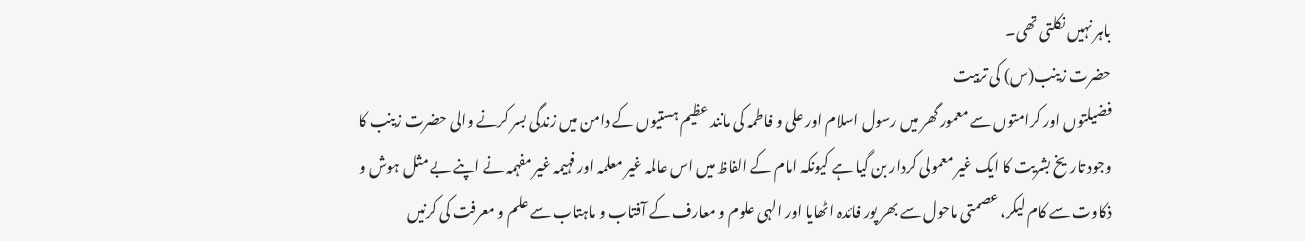باہر نہیں نکلتی تھی۔
حضرت زینب(س) کی تربیت
فضیلتوں اور کرامتوں سے معمور گھر میں رسول اسلام اور علی و فاطمہ کی مانند عظیم ہستیوں کے دامن میں زندگی بسر کرنے والی حضرت زینب کا وجود تاریخ بشریت کا ایک غیر معمولی کردار بن گیا ہے کیونکہ امام کے الفاظ میں اس عالمہ غیر معلمہ اور فہیمہ غیر مفہمہ نے اپنے بے مثل ہوش و ذکاوت سے کام لیکر، عصمتی ماحول سے بھر پور فائدہ اٹھایا اور الہی علوم و معارف کے آفتاب و ماہتاب سے علم و معرفت کی کرنیں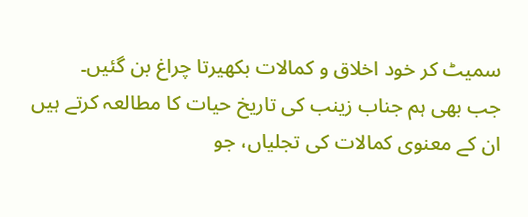سمیٹ کر خود اخلاق و کمالات بکھیرتا چراغ بن گئیں۔
جب بھی ہم جناب زینب کی تاریخ حیات کا مطالعہ کرتے ہیں ان کے معنوی کمالات کی تجلیاں، جو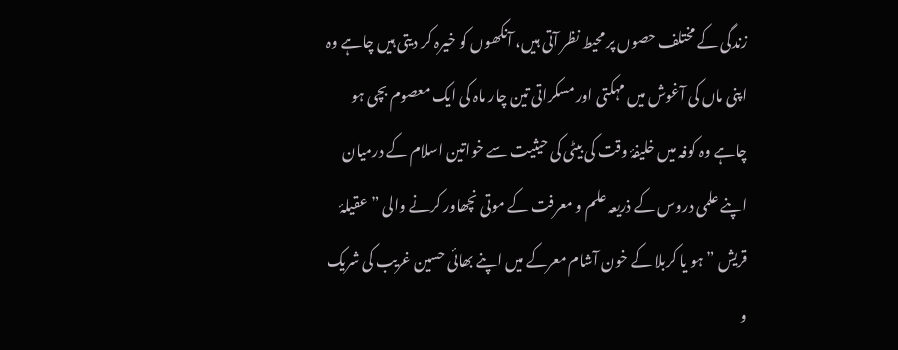زندگی کے مختلف حصوں پر محیط نظر آتی ہیں، آنکھوں کو خیرہ کر دیتی ہیں چاہے وہ اپنی ماں کی آغوش میں مہکتی اور مسکراتی تین چار ماہ کی ایک معصوم بچی ہو چاہے وہ کوفہ میں خلیفۂ وقت کی بیٹی کی حیثیت سے خواتین اسلام کے درمیان اپنے علمی دروس کے ذریعہ علم و معرفت کے موتی نچھاور کرنے والی ” عقیلۂ قریش ” ہو یا کربلا کے خون آشام معرکے میں اپنے بھائی حسین غریب کی شریک و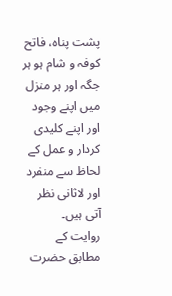پشت پناہ، فاتح کوفہ و شام ہو ہر جگہ اور ہر منزل میں اپنے وجود اور اپنے کلیدی کردار و عمل کے لحاظ سے منفرد اور لاثانی نظر آتی ہیں۔
روایت کے مطابق حضرت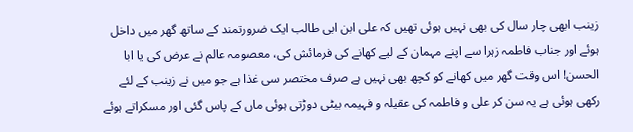زینب ابھی چار سال کی بھی نہیں ہوئی تھیں کہ علی ابن ابی طالب ایک ضرورتمند کے ساتھ گھر میں داخل ہوئے اور جناب فاطمہ زہرا سے اپنے مہمان کے لیے کھانے کی فرمائش کی، معصومہ عالم نے عرض کی یا ابا الحسن! اس وقت گھر میں کھانے کو کچھ بھی نہیں ہے صرف مختصر سی غذا ہے جو میں نے زینب کے لئے رکھی ہوئی ہے یہ سن کر علی و فاطمہ کی عقیلہ و فہیمہ بیٹی دوڑتی ہوئی ماں کے پاس گئی اور مسکراتے ہوئے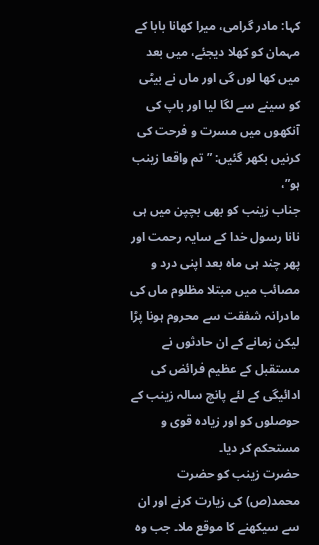کہا: مادر گرامی، میرا کھانا بابا کے مہمان کو کھلا دیجئے، میں بعد میں کھا لوں گی اور ماں نے بیٹی کو سینے سے لگا لیا اور باپ کی آنکھوں میں مسرت و فرحت کی کرنیں بکھر گئیں: ” تم واقعا زینب ہو”،
جناب زینب کو بھی بچپن میں ہی نانا رسول خدا کے سایہ رحمت اور پھر چند ہی ماہ بعد اپنی درد و مصائب میں مبتلا مظلوم ماں کی مادرانہ شفقت سے محروم ہونا پڑا لیکن زمانے کے ان حادثوں نے مستقبل کے عظیم فرائض کی ادائیگی کے لئے پانچ سالہ زینب کے حوصلوں کو اور زیادہ قوی و مستحکم کر دیا۔
حضرت زینب کو حضرت محمد(ص) کی زیارت کرنے اور ان سے سیکھنے کا موقع ملا۔ جب وہ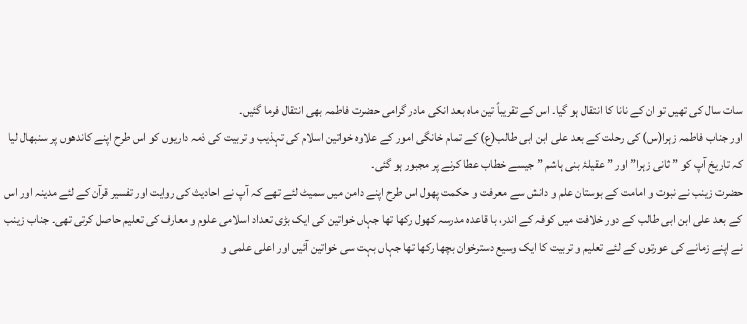سات سال کی تھیں تو ان کے نانا کا انتقال ہو گیا۔ اس کے تقریباً تین ماہ بعد انکی مادر گرامی حضرت فاطمہ بھی انتقال فرما گئیں۔
اور جناب فاطمہ زہرا(س) کی رحلت کے بعد علی ابن ابی طالب(ع) کے تمام خانگی امور کے علاوہ خواتین اسلام کی تہذیب و تربیت کی ذمہ داریوں کو اس طرح اپنے کاندھوں پر سنبھال لیا کہ تاریخ آپ کو ” ثانی زہرا” اور ” عقیلۂ بنی ہاشم ” جیسے خطاب عطا کرنے پر مجبور ہو گئی۔
حضرت زینب نے نبوت و امامت کے بوستان علم و دانش سے معرفت و حکمت پھول اس طرح اپنے دامن میں سمیٹ لئے تھے کہ آپ نے احادیث کی روایت اور تفسیر قرآن کے لئے مدینہ اور اس کے بعد علی ابن ابی طالب کے دور خلافت میں کوفہ کے اندر، با قاعدہ مدرسہ کھول رکھا تھا جہاں خواتین کی ایک بڑی تعداد اسلامی علوم و معارف کی تعلیم حاصل کرتی تھی۔ جناب زینب نے اپنے زمانے کی عورتوں کے لئے تعلیم و تربیت کا ایک وسیع دسترخوان بچھا رکھا تھا جہاں بہت سی خواتین آئیں اور اعلی علمی و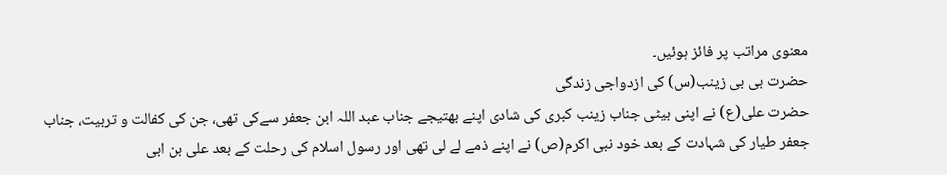معنوی مراتب پر فائز ہوئیں۔
حضرت بی بی زینب(س) کی ازدواجی زندگی
حضرت علی(ع) نے اپنی بیٹی جناب زینب کبری کی شادی اپنے بھتیجے جناب عبد اللہ ابن جعفر سےکی تھی، جن کی کفالت و تربیت، جناب جعفر طیار کی شہادت کے بعد خود نبی اکرم(ص) نے اپنے ذمے لے لی تھی اور رسول اسلام کی رحلت کے بعد علی بن ابی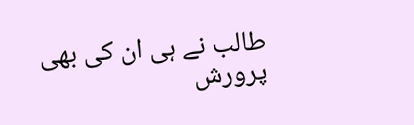طالب نے ہی ان کی بھی پرورش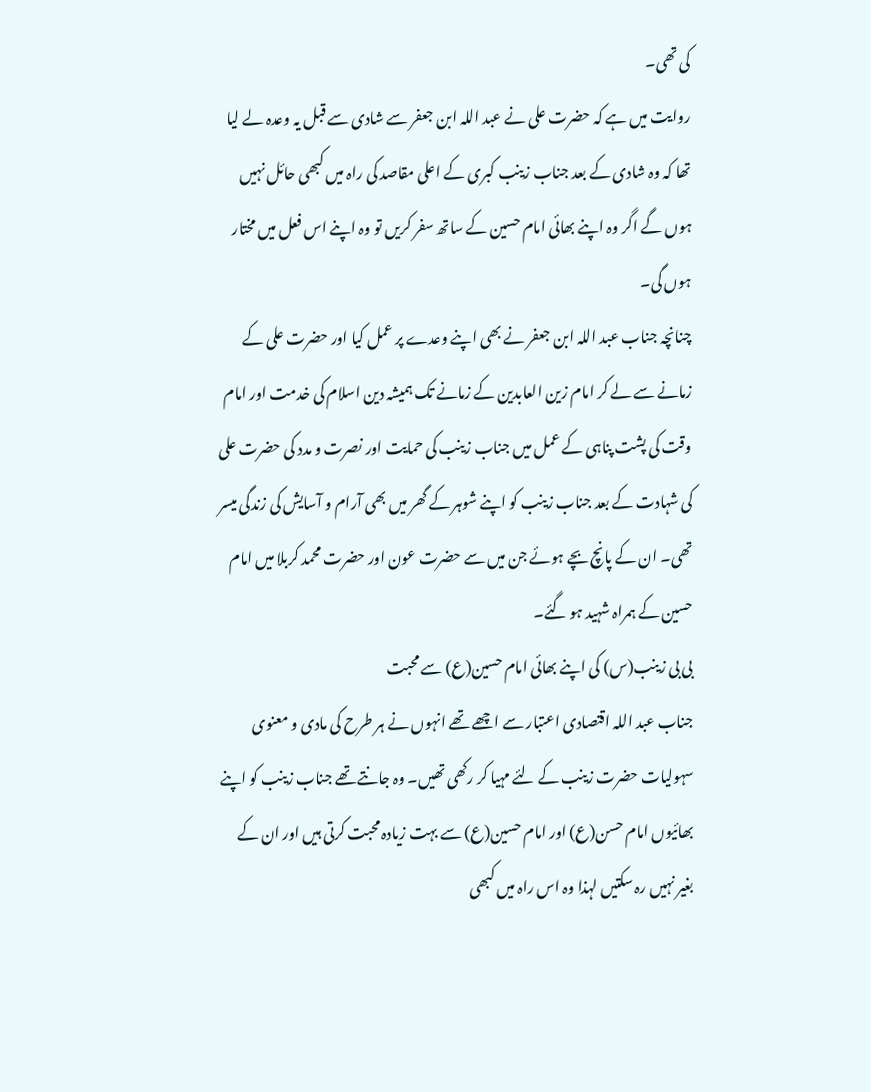کی تھی۔
روایت میں ہے کہ حضرت علی نے عبد اللہ ابن جعفر سے شادی سے قبل یہ وعدہ لے لیا تھا کہ وہ شادی کے بعد جناب زینب کبری کے اعلی مقاصد کی راہ میں کبھی حائل نہیں ہوں گے اگر وہ اپنے بھائی امام حسین کے ساتھ سفر کریں تو وہ اپنے اس فعل میں مختار ہوں گی۔
چنانچہ جناب عبد اللہ ابن جعفر نے بھی اپنے وعدے پر عمل کیا اور حضرت علی کے زمانے سے لے کر امام زین العابدین کے زمانے تک ہمیشہ دین اسلام کی خدمت اور امام وقت کی پشت پناہی کے عمل میں جناب زینب کی حمایت اور نصرت و مدد کی حضرت علی کی شہادت کے بعد جناب زینب کو اپنے شوہر کے گھر میں بھی آرام و آسایش کی زندگی میسر تھی۔ ان کے پانچ بچے ہوئے جن میں سے حضرت عون اور حضرت محمد کربلا میں امام حسین کے ہمراہ شہید ہو گئے۔
بی بی زینب(س) کی اپنے بھائی امام حسین(ع) سے محبت
جناب عبد اللہ اقتصادی اعتبار سے اچھے تھے انہوں نے ہر طرح کی مادی و معنوی سہولیات حضرت زینب کے لئے مہیا کر رکھی تھیں۔ وہ جانتے تھے جناب زینب کو اپنے بھائیوں امام حسن(ع) اور امام حسین(ع) سے بہت زیادہ محبت کرتی ہیں اور ان کے بغیر نہیں رہ سکتیں لہذا وہ اس راہ میں کبھی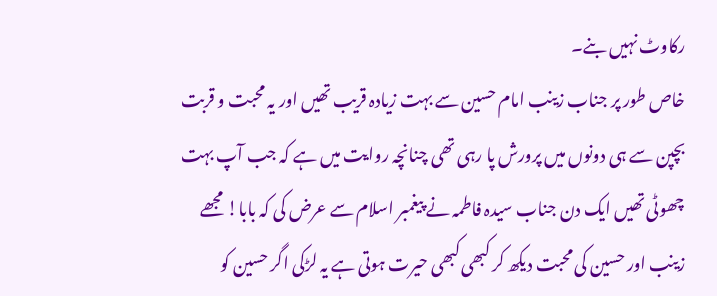رکاوٹ نہیں بنے۔
خاص طور پر جناب زینب امام حسین سے بہت زیادہ قریب تھیں اور یہ محبت و قربت بچپن سے ہی دونوں میں پرورش پا رہی تھی چنانچہ روایت میں ہے کہ جب آپ بہت چھوٹی تھیں ایک دن جناب سیدہ فاطمہ نے پیغمبر اسلام سے عرض کی کہ بابا! مجھے زینب اور حسین کی محبت دیکھ کر کبھی کبھی حیرت ہوتی ہے یہ لڑکی اگر حسین کو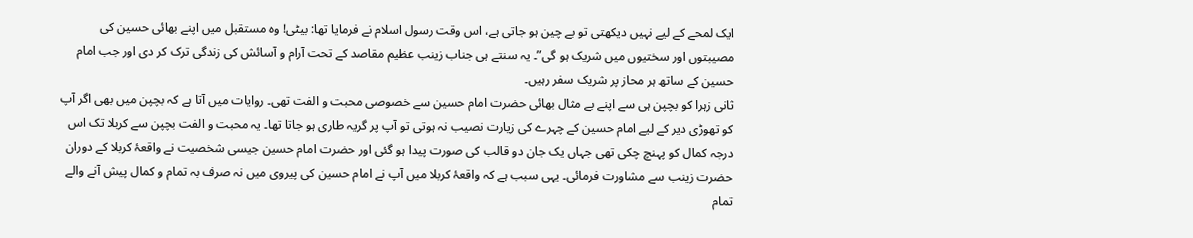ایک لمحے کے لیے نہیں دیکھتی تو بے چین ہو جاتی ہے، اس وقت رسول اسلام نے فرمایا تھا: بیٹی! وہ مستقبل میں اپنے بھائی حسین کی مصیبتوں اور سختیوں میں شریک ہو گی”۔ یہ سنتے ہی جناب زینب عظیم مقاصد کے تحت آرام و آسائش کی زندگی ترک کر دی اور جب امام حسین کے ساتھ ہر محاز پر شریک سفر رہیں۔
ثانی زہرا کو بچپن ہی سے اپنے بے مثال بھائی حضرت امام حسین سے خصوصی محبت و الفت تھی۔ روایات میں آتا ہے کہ بچپن میں بھی اگر آپ کو تھوڑی دیر کے لیے امام حسین کے چہرے کی زیارت نصیب نہ ہوتی تو آپ پر گریہ طاری ہو جاتا تھا۔ یہ محبت و الفت بچپن سے کربلا تک اس درجہ کمال کو پہنچ چکی تھی جہاں یک جان دو قالب کی صورت پیدا ہو گئی اور حضرت امام حسین جیسی شخصیت نے واقعۂ کربلا کے دوران حضرت زینب سے مشاورت فرمائی۔ یہی سبب ہے کہ واقعۂ کربلا میں آپ نے امام حسین کی پیروی میں نہ صرف بہ تمام و کمال پیش آنے والے تمام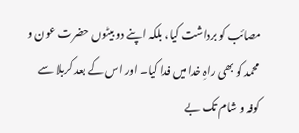مصائب کو برداشت کیا، بلکہ اپنے دو بیٹوں حضرت عون و محمد کو بھی راہِ خدا میں فدا کیا۔ اور اس کے بعد کربلا سے کوفہ و شام تک بے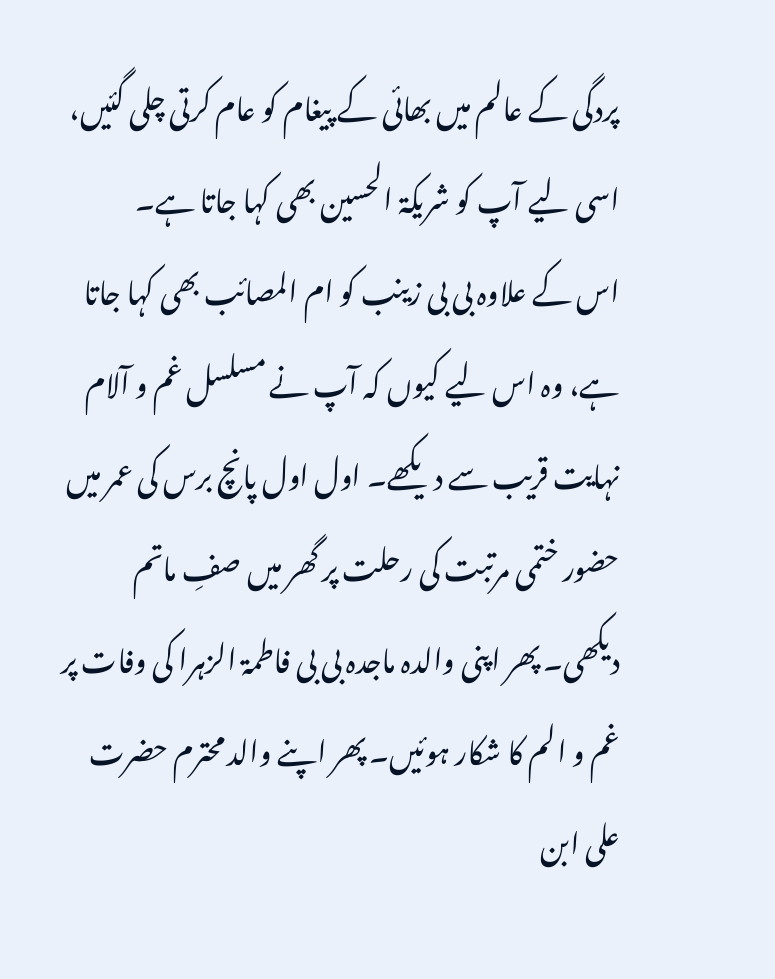پردگی کے عالم میں بھائی کے پیغام کو عام کرتی چلی گئیں، اسی لیے آپ کو شریکۃ الحسین بھی کہا جاتا ہے۔
اس کے علاوہ بی بی زینب کو ام المصائب بھی کہا جاتا ہے، وہ اس لیے کیوں کہ آپ نے مسلسل غم و آلام نہایت قریب سے دیکھے۔ اول اول پانچ برس کی عمر میں حضور ختمی مرتبت کی رحلت پر گھر میں صفِ ماتم دیکھی۔ پھر اپنی والدہ ماجدہ بی بی فاطمۃ الزہرا کی وفات پر غم و الم کا شکار ہوئیں۔ پھر اپنے والد محترم حضرت علی ابن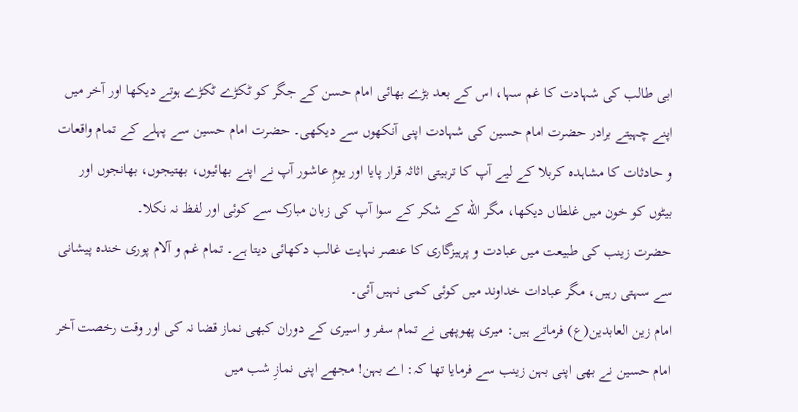ابی طالب کی شہادت کا غم سہا، اس کے بعد بڑے بھائی امام حسن کے جگر کو ٹکڑے ٹکڑے ہوتے دیکھا اور آخر میں اپنے چہیتے برادر حضرت امام حسین کی شہادت اپنی آنکھوں سے دیکھی۔ حضرت امام حسین سے پہلے کے تمام واقعات و حادثات کا مشاہدہ کربلا کے لیے آپ کا تربیتی اثاثہ قرار پایا اور یومِ عاشور آپ نے اپنے بھائیوں، بھتیجوں، بھانجوں اور بیٹوں کو خون میں غلطاں دیکھا، مگر الله کے شکر کے سوا آپ کی زبان مبارک سے کوئی اور لفظ نہ نکلا۔
حضرت زینب کی طبیعت میں عبادت و پرہیزگاری کا عنصر نہایت غالب دکھائی دیتا ہے۔ تمام غم و آلام پوری خندہ پیشانی سے سہتی رہیں، مگر عبادات خداوند میں کوئی کمی نہیں آئی۔
امام زین العابدین(ع) فرماتے ہیں: میری پھوپھی نے تمام سفر و اسیری کے دوران کبھی نماز قضا نہ کی اور وقت رخصت آخر امام حسین نے بھی اپنی بہن زینب سے فرمایا تھا کہ: اے بہن! مجھے اپنی نمازِ شب میں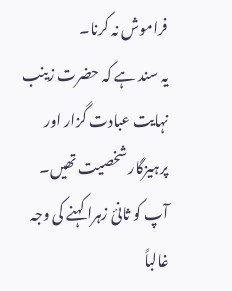فراموش نہ کرنا۔
یہ سند ہے کہ حضرت زینب نہایت عبادت گزار اور پرہیزگار شخصیت تھیں۔ آپ کو ثانیٔ زہرا کہنے کی وجہ غالباً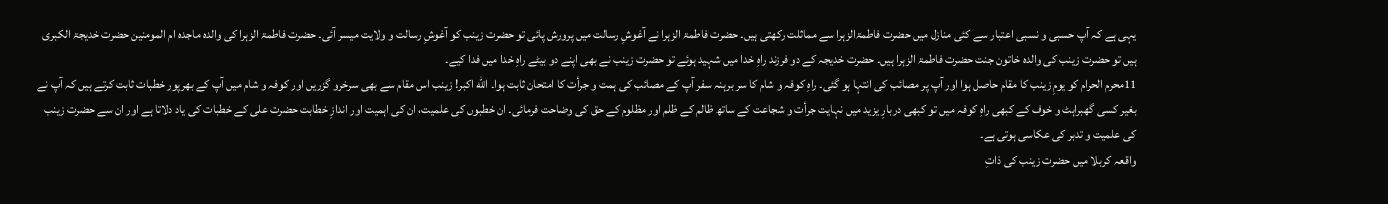یہی ہے کہ آپ حسبی و نسبی اعتبار سے کئی منازل میں حضرت فاطمۃالزہرا سے مماثلت رکھتی ہیں۔ حضرت فاطمۃ الزہرا نے آغوشِ رسالت میں پرورش پائی تو حضرت زینب کو آغوشِ رسالت و ولایت میسر آئی۔ حضرت فاطمۃ الزہرا کی والدہ ماجدہ ام المومنین حضرت خدیجۃ الکبری ہیں تو حضرت زینب کی والدہ خاتون جنت حضرت فاطمۃ الزہرا ہیں۔ حضرت خدیجہ کے دو فرزند راہِ خدا میں شہید ہوئے تو حضرت زینب نے بھی اپنے دو بیٹے راہِ خدا میں فدا کیے۔
11محرم الحرام کو یومِ زینب کا مقام حاصل ہوا اور آپ پر مصائب کی انتہا ہو گئی۔ راہِ کوفہ و شام کا سر برہنہ سفر آپ کے مصائب کی ہمت و جرأت کا امتحان ثابت ہوا۔ الله اکبر! زینب اس مقام سے بھی سرخرو گزریں اور کوفہ و شام میں آپ کے بھرپور خطبات ثابت کرتے ہیں کہ آپ نے بغیر کسی گھبراہٹ و خوف کے کبھی راہِ کوفہ میں تو کبھی دربارِ یزید میں نہایت جرأت و شجاعت کے ساتھ ظالم کے ظلم اور مظلوم کے حق کی وضاحت فرمائی۔ ان خطبوں کی علمیت، ان کی اہمیت اور اندازِ خطابت حضرت علی کے خطبات کی یاد دلاتا ہے اور ان سے حضرت زینب کی علمیت و تدبر کی عکاسی ہوتی ہے۔
واقعہ کربلا میں حضرت زینب کی ذاتِ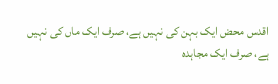اقدس محض ایک بہن کی نہیں ہے، صرف ایک ماں کی نہیں ہے، صرف ایک مجاہدہ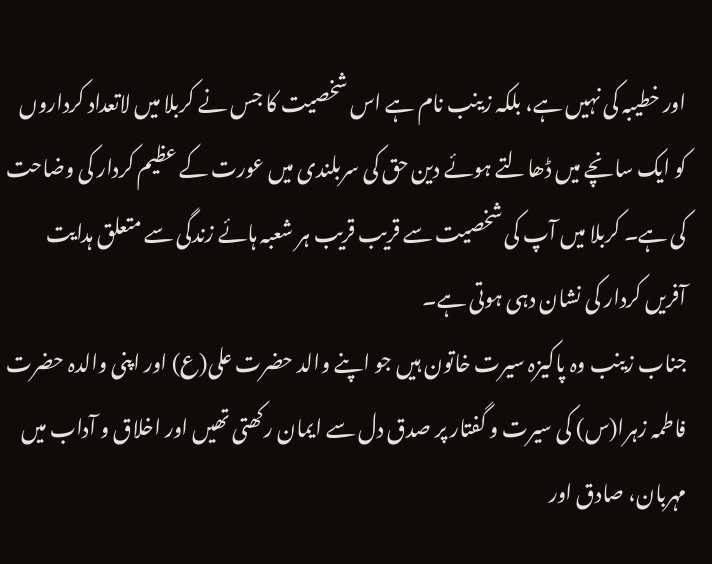اور خطیبہ کی نہیں ہے، بلکہ زینب نام ہے اس شخصیت کا جس نے کربلا میں لاتعداد کرداروں کو ایک سانچے میں ڈھالتے ہوئے دین حق کی سربلندی میں عورت کے عظیم کردار کی وضاحت کی ہے۔ کربلا میں آپ کی شخصیت سے قریب قریب ہر شعبہ ہائے زندگی سے متعلق ہدایت آفریں کردار کی نشان دہی ہوتی ہے۔
جناب زینب وہ پاکیزہ سیرت خاتون ہیں جو اپنے والد حضرت علی(ع) اور اپنی والدہ حضرت فاطمہ زہرا(س) کی سیرت و گفتار پر صدق دل سے ایمان رکھتی تھیں اور اخلاق و آداب میں مہربان، صادق اور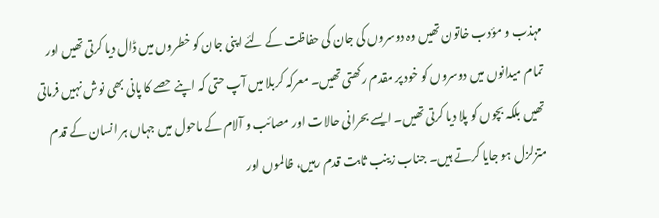مہذب و مؤدب خاتون تھیں وہ دوسروں کی جان کی حفاظت کے لئے اپنی جان کو خطروں میں ڈال دیا کرتی تھیں اور تمام میدانوں میں دوسروں کو خود پر مقدم رکھتی تھیں۔ معرکہ کربلا میں آپ حتی کہ اپنے حصے کا پانی بھی نوش نہیں فرماتی تھیں بلکہ بچوں کو پلا دیا کرتی تھیں۔ ایسے بحرانی حالات اور مصائب و آلام کے ماحول میں جہاں ہر انسان کے قدم متزلزل ہو جایا کرتے ہیں۔ جناب زینب ثابت قدم رہیں، ظالموں اور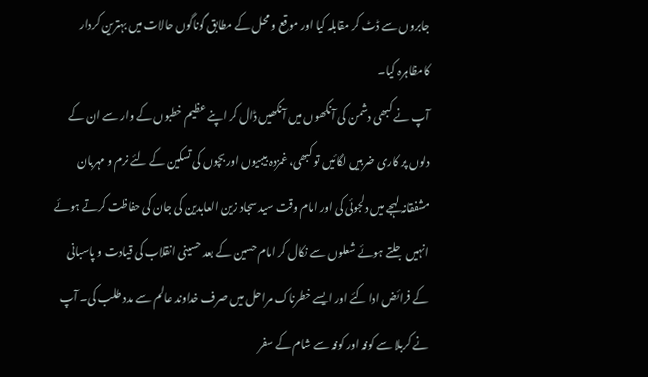جابروں سے ڈٹ کر مقابلہ کیا اور موقع و محل کے مطابق گوناگوں حالات میں بہترین کردار کامظاہرہ کیا۔
آپ نے کبھی دشمن کی آنکھوں میں آنکھیں ڈال کر اپنے عظیم خطبوں کے وار سے ان کے دلوں پر کاری ضربیں لگائیں تو کبھی، غمزدہ بیبیوں اور بچوں کی تسکین کے لئے نرم و مہربان مشفقانہ لہجے میں دلجوئی کی اور امام وقت سید سجاد زین العابدین کی جان کی حفاظت کرتے ہوئے انہیں جلتے ہوئے شعلوں سے نکال کر امام حسین کے بعد حسینی انقلاب کی قیادت و پاسبانی کے فرائض ادا کئے اور ایسے خطرناک مراحل میں صرف خداوند عالم سے مدد طلب کی۔ آپ نے کربلا سے کوفہ اور کوفہ سے شام کے سفر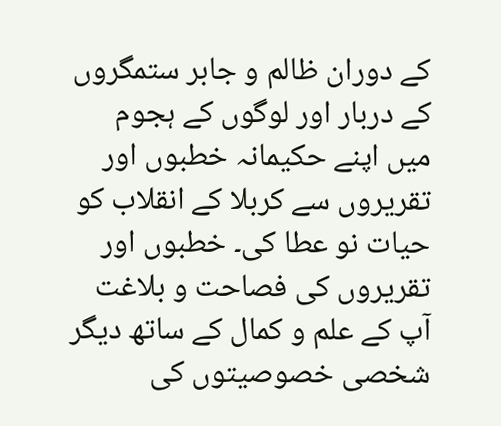کے دوران ظالم و جابر ستمگروں کے دربار اور لوگوں کے ہجوم میں اپنے حکیمانہ خطبوں اور تقریروں سے کربلا کے انقلاب کو حیات نو عطا کی۔ خطبوں اور تقریروں کی فصاحت و بلاغت آپ کے علم و کمال کے ساتھ دیگر شخصی خصوصیتوں کی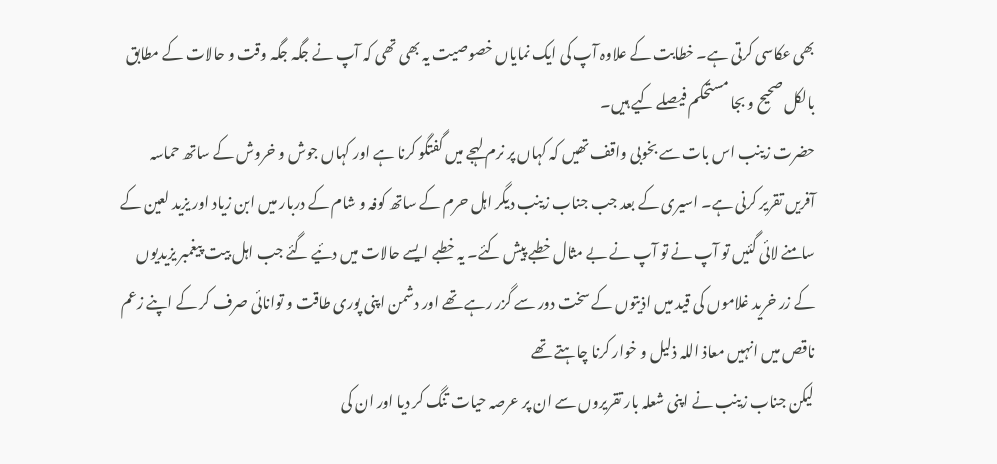بھی عکاسی کرتی ہے۔ خطابت کے علاوہ آپ کی ایک نمایاں خصوصیت یہ بھی تھی کہ آپ نے جگہ جگہ وقت و حالات کے مطابق بالکل صحیح و بجا مستحکم فیصلے کیے ہیں۔
حضرت زینب اس بات سے بخوبی واقف تھیں کہ کہاں پر نرم لہجے میں گفتگو کرنا ہے اور کہاں جوش و خروش کے ساتھ حماسہ آفریں تقریر کرنی ہے۔ اسیری کے بعد جب جناب زینب دیگر اہل حرم کے ساتھ کوفہ و شام کے دربار میں ابن زیاد اور یزید لعین کے سامنے لائی گئیں تو آپ نے تو آپ نے بے مثال خطبے پیش کئے۔ یہ خطبے ایسے حالات میں دئیے گئے جب اہل بیت پیغمبر یزیدیوں کے زر خرید غلاموں کی قید میں اذیتوں کے سخت دور سے گزر رہے تھے اور دشمن اپنی پوری طاقت و توانائی صرف کر کے اپنے زعم ناقص میں انہیں معاذ اللہ ذلیل و خوار کرنا چاہتے تھے
لیکن جناب زینب نے اپنی شعلہ بار تقریروں سے ان پر عرصہ حیات تنگ کر دیا اور ان کی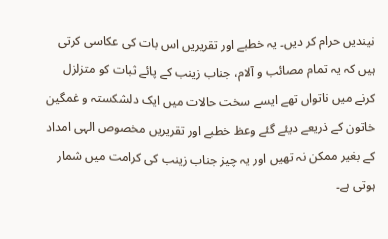نیندیں حرام کر دیں۔ یہ خطبے اور تقریریں اس بات کی عکاسی کرتی ہیں کہ یہ تمام مصائب و آلام، جناب زینب کے پائے ثبات کو متزلزل کرنے میں ناتواں تھے ایسے سخت حالات میں ایک دلشکستہ و غمگین خاتون کے ذریعے دیئے گئے وعظ خطبے اور تقریریں مخصوص الہی امداد کے بغیر ممکن نہ تھیں اور یہ چیز جناب زینب کی کرامت میں شمار ہوتی ہے۔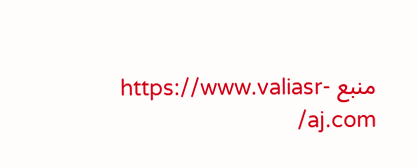منبع https://www.valiasr-aj.com/